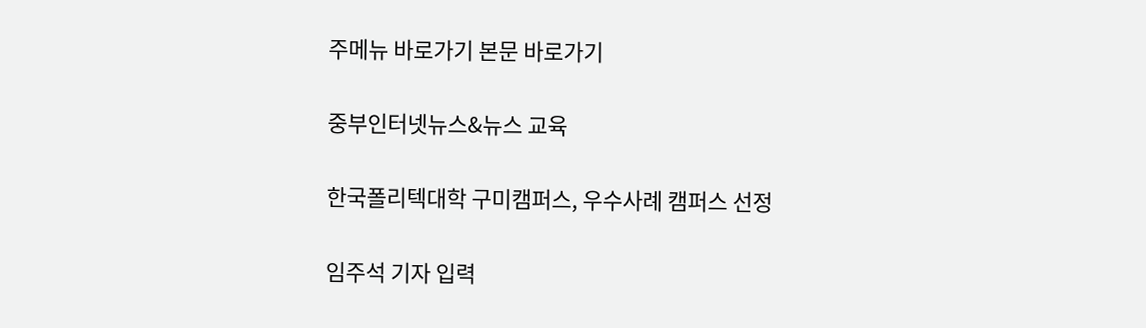주메뉴 바로가기 본문 바로가기

중부인터넷뉴스&뉴스 교육

한국폴리텍대학 구미캠퍼스, 우수사례 캠퍼스 선정

임주석 기자 입력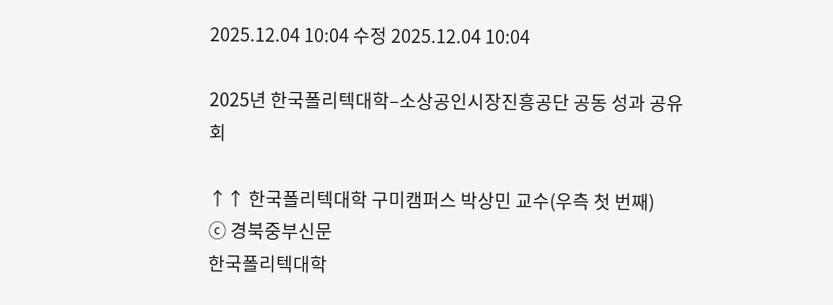2025.12.04 10:04 수정 2025.12.04 10:04

2025년 한국폴리텍대학–소상공인시장진흥공단 공동 성과 공유회

↑↑ 한국폴리텍대학 구미캠퍼스 박상민 교수(우측 첫 번째)
ⓒ 경북중부신문
한국폴리텍대학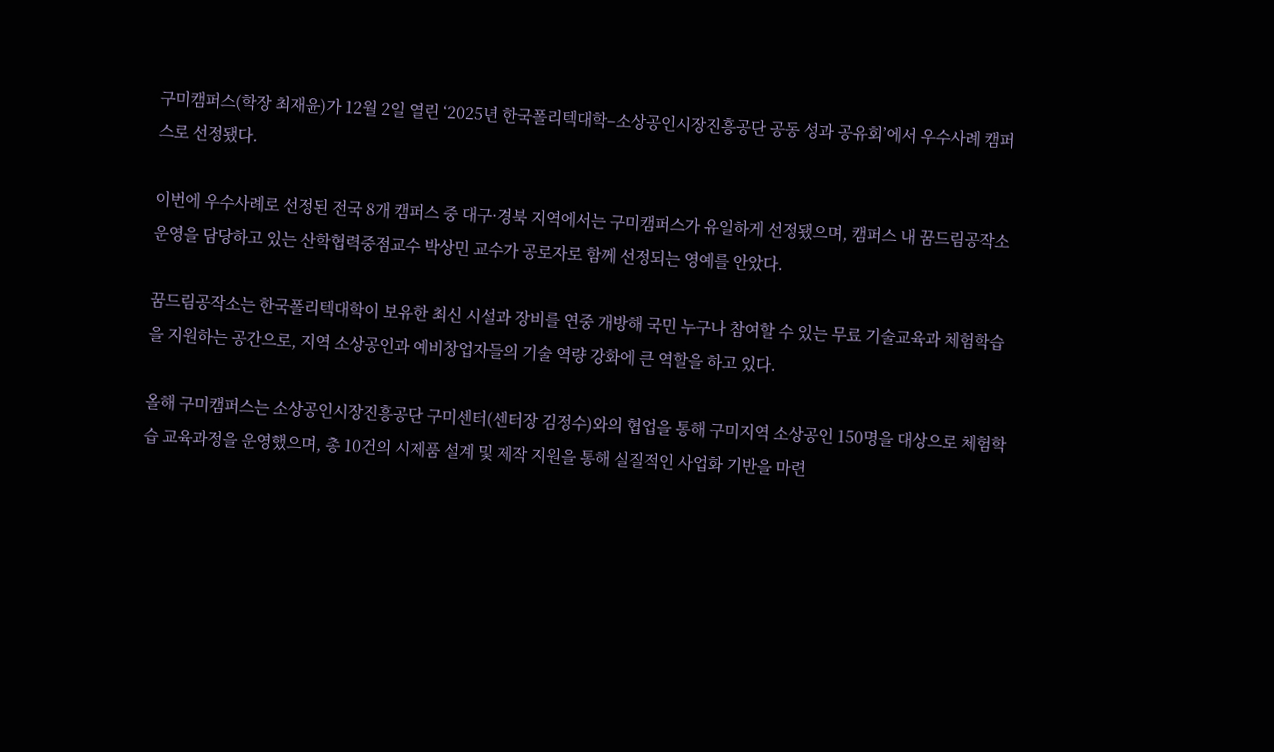구미캠퍼스(학장 최재윤)가 12월 2일 열린 ‘2025년 한국폴리텍대학–소상공인시장진흥공단 공동 성과 공유회’에서 우수사례 캠퍼스로 선정됐다.

이번에 우수사례로 선정된 전국 8개 캠퍼스 중 대구·경북 지역에서는 구미캠퍼스가 유일하게 선정됐으며, 캠퍼스 내 꿈드림공작소 운영을 담당하고 있는 산학협력중점교수 박상민 교수가 공로자로 함께 선정되는 영예를 안았다.

꿈드림공작소는 한국폴리텍대학이 보유한 최신 시설과 장비를 연중 개방해 국민 누구나 참여할 수 있는 무료 기술교육과 체험학습을 지원하는 공간으로, 지역 소상공인과 예비창업자들의 기술 역량 강화에 큰 역할을 하고 있다.

올해 구미캠퍼스는 소상공인시장진흥공단 구미센터(센터장 김정수)와의 협업을 통해 구미지역 소상공인 150명을 대상으로 체험학습 교육과정을 운영했으며, 총 10건의 시제품 설계 및 제작 지원을 통해 실질적인 사업화 기반을 마련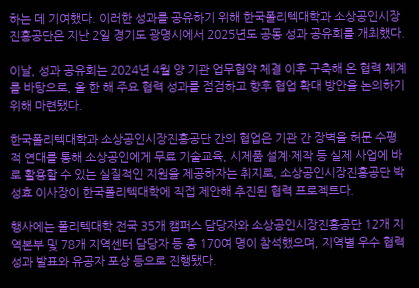하는 데 기여했다. 이러한 성과를 공유하기 위해 한국폴리텍대학과 소상공인시장진흥공단은 지난 2일 경기도 광명시에서 2025년도 공동 성과 공유회를 개최했다.

이날, 성과 공유회는 2024년 4월 양 기관 업무협약 체결 이후 구축해 온 협력 체계를 바탕으로, 올 한 해 주요 협력 성과를 점검하고 향후 협업 확대 방안을 논의하기 위해 마련됐다.

한국폴리텍대학과 소상공인시장진흥공단 간의 협업은 기관 간 장벽을 허문 수평적 연대를 통해 소상공인에게 무료 기술교육, 시제품 설계·제작 등 실제 사업에 바로 활용할 수 있는 실질적인 지원을 제공하자는 취지로, 소상공인시장진흥공단 박성효 이사장이 한국폴리텍대학에 직접 제안해 추진된 협력 프로젝트다.

행사에는 폴리텍대학 전국 35개 캠퍼스 담당자와 소상공인시장진흥공단 12개 지역본부 및 78개 지역센터 담당자 등 총 170여 명이 참석했으며, 지역별 우수 협력 성과 발표와 유공자 포상 등으로 진행됐다.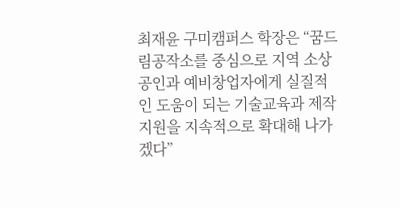최재윤 구미캠퍼스 학장은 “꿈드림공작소를 중심으로 지역 소상공인과 예비창업자에게 실질적인 도움이 되는 기술교육과 제작 지원을 지속적으로 확대해 나가겠다”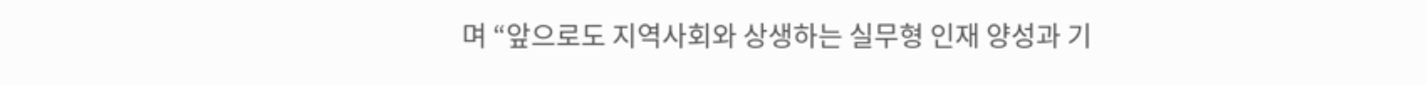며 “앞으로도 지역사회와 상생하는 실무형 인재 양성과 기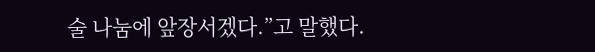술 나눔에 앞장서겠다.”고 말했다.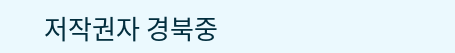저작권자 경북중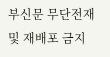부신문 무단전재 및 재배포 금지